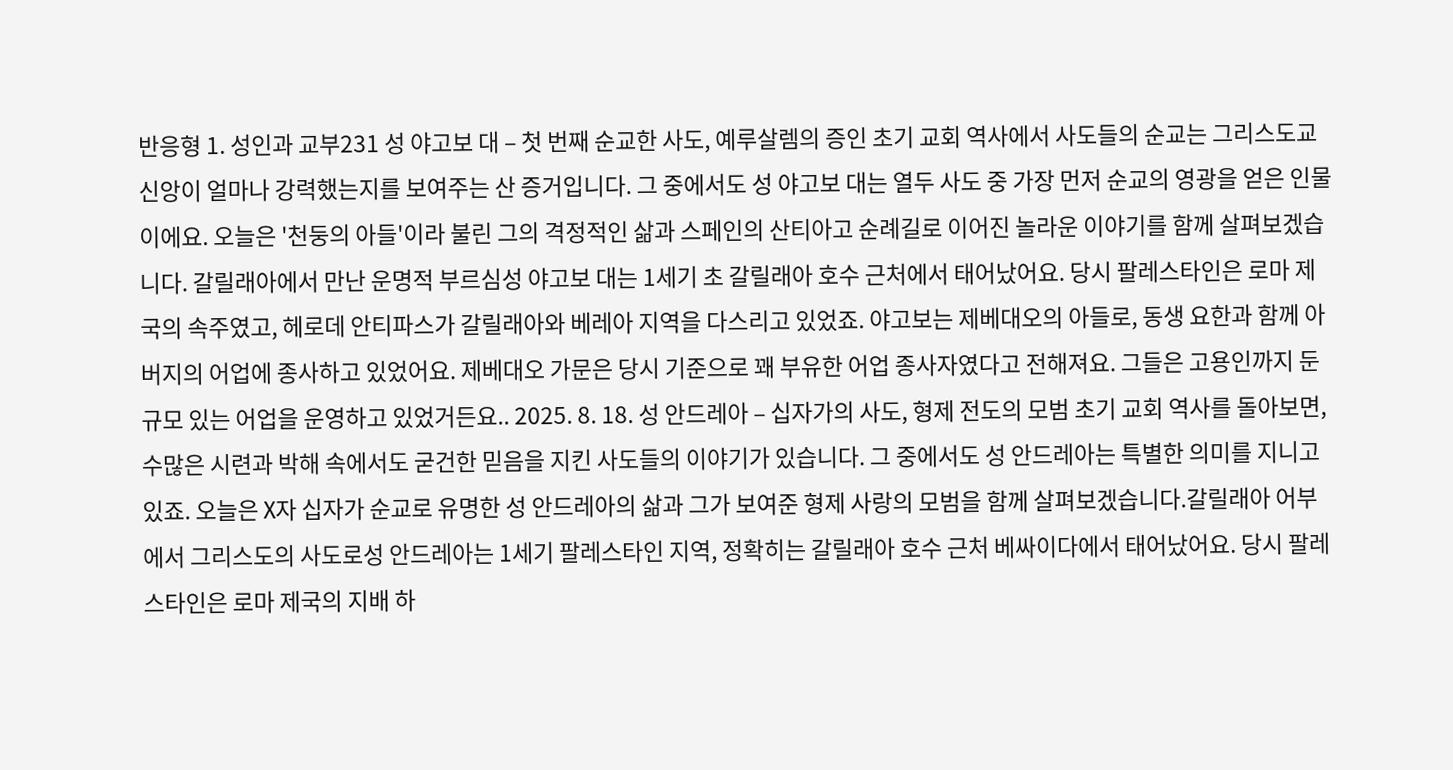반응형 1. 성인과 교부231 성 야고보 대 – 첫 번째 순교한 사도, 예루살렘의 증인 초기 교회 역사에서 사도들의 순교는 그리스도교 신앙이 얼마나 강력했는지를 보여주는 산 증거입니다. 그 중에서도 성 야고보 대는 열두 사도 중 가장 먼저 순교의 영광을 얻은 인물이에요. 오늘은 '천둥의 아들'이라 불린 그의 격정적인 삶과 스페인의 산티아고 순례길로 이어진 놀라운 이야기를 함께 살펴보겠습니다. 갈릴래아에서 만난 운명적 부르심성 야고보 대는 1세기 초 갈릴래아 호수 근처에서 태어났어요. 당시 팔레스타인은 로마 제국의 속주였고, 헤로데 안티파스가 갈릴래아와 베레아 지역을 다스리고 있었죠. 야고보는 제베대오의 아들로, 동생 요한과 함께 아버지의 어업에 종사하고 있었어요. 제베대오 가문은 당시 기준으로 꽤 부유한 어업 종사자였다고 전해져요. 그들은 고용인까지 둔 규모 있는 어업을 운영하고 있었거든요.. 2025. 8. 18. 성 안드레아 – 십자가의 사도, 형제 전도의 모범 초기 교회 역사를 돌아보면, 수많은 시련과 박해 속에서도 굳건한 믿음을 지킨 사도들의 이야기가 있습니다. 그 중에서도 성 안드레아는 특별한 의미를 지니고 있죠. 오늘은 X자 십자가 순교로 유명한 성 안드레아의 삶과 그가 보여준 형제 사랑의 모범을 함께 살펴보겠습니다.갈릴래아 어부에서 그리스도의 사도로성 안드레아는 1세기 팔레스타인 지역, 정확히는 갈릴래아 호수 근처 베싸이다에서 태어났어요. 당시 팔레스타인은 로마 제국의 지배 하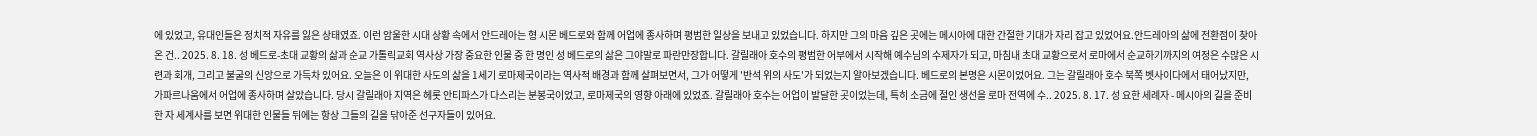에 있었고, 유대인들은 정치적 자유를 잃은 상태였죠. 이런 암울한 시대 상황 속에서 안드레아는 형 시몬 베드로와 함께 어업에 종사하며 평범한 일상을 보내고 있었습니다. 하지만 그의 마음 깊은 곳에는 메시아에 대한 간절한 기대가 자리 잡고 있었어요.안드레아의 삶에 전환점이 찾아온 건.. 2025. 8. 18. 성 베드로-초대 교황의 삶과 순교 가톨릭교회 역사상 가장 중요한 인물 중 한 명인 성 베드로의 삶은 그야말로 파란만장합니다. 갈릴래아 호수의 평범한 어부에서 시작해 예수님의 수제자가 되고, 마침내 초대 교황으로서 로마에서 순교하기까지의 여정은 수많은 시련과 회개, 그리고 불굴의 신앙으로 가득차 있어요. 오늘은 이 위대한 사도의 삶을 1세기 로마제국이라는 역사적 배경과 함께 살펴보면서, 그가 어떻게 '반석 위의 사도'가 되었는지 알아보겠습니다. 베드로의 본명은 시몬이었어요. 그는 갈릴래아 호수 북쪽 벳사이다에서 태어났지만, 가파르나움에서 어업에 종사하며 살았습니다. 당시 갈릴래아 지역은 헤롯 안티파스가 다스리는 분봉국이었고, 로마제국의 영향 아래에 있었죠. 갈릴래아 호수는 어업이 발달한 곳이었는데, 특히 소금에 절인 생선을 로마 전역에 수.. 2025. 8. 17. 성 요한 세례자 - 메시아의 길을 준비한 자 세계사를 보면 위대한 인물들 뒤에는 항상 그들의 길을 닦아준 선구자들이 있어요.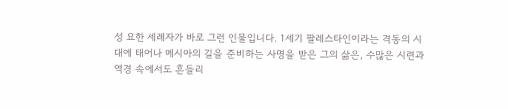성 요한 세례자가 바로 그런 인물입니다. 1세기 팔레스타인이라는 격동의 시대에 태어나 메시아의 길을 준비하는 사명을 받은 그의 삶은, 수많은 시련과 역경 속에서도 흔들리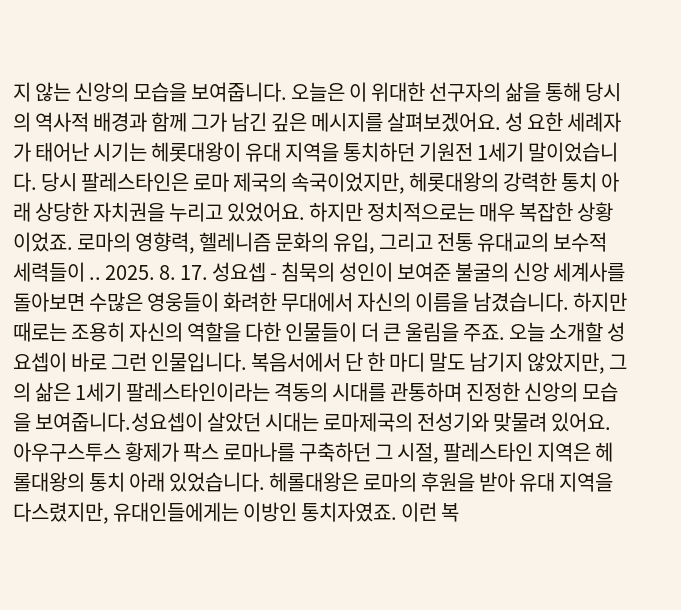지 않는 신앙의 모습을 보여줍니다. 오늘은 이 위대한 선구자의 삶을 통해 당시의 역사적 배경과 함께 그가 남긴 깊은 메시지를 살펴보겠어요. 성 요한 세례자가 태어난 시기는 헤롯대왕이 유대 지역을 통치하던 기원전 1세기 말이었습니다. 당시 팔레스타인은 로마 제국의 속국이었지만, 헤롯대왕의 강력한 통치 아래 상당한 자치권을 누리고 있었어요. 하지만 정치적으로는 매우 복잡한 상황이었죠. 로마의 영향력, 헬레니즘 문화의 유입, 그리고 전통 유대교의 보수적 세력들이 .. 2025. 8. 17. 성요셉 - 침묵의 성인이 보여준 불굴의 신앙 세계사를 돌아보면 수많은 영웅들이 화려한 무대에서 자신의 이름을 남겼습니다. 하지만 때로는 조용히 자신의 역할을 다한 인물들이 더 큰 울림을 주죠. 오늘 소개할 성요셉이 바로 그런 인물입니다. 복음서에서 단 한 마디 말도 남기지 않았지만, 그의 삶은 1세기 팔레스타인이라는 격동의 시대를 관통하며 진정한 신앙의 모습을 보여줍니다.성요셉이 살았던 시대는 로마제국의 전성기와 맞물려 있어요. 아우구스투스 황제가 팍스 로마나를 구축하던 그 시절, 팔레스타인 지역은 헤롤대왕의 통치 아래 있었습니다. 헤롤대왕은 로마의 후원을 받아 유대 지역을 다스렸지만, 유대인들에게는 이방인 통치자였죠. 이런 복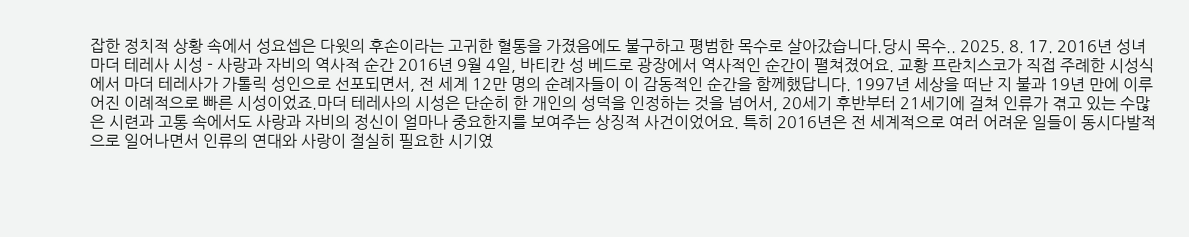잡한 정치적 상황 속에서 성요셉은 다윗의 후손이라는 고귀한 혈통을 가졌음에도 불구하고 평범한 목수로 살아갔습니다.당시 목수.. 2025. 8. 17. 2016년 성녀 마더 테레사 시성 - 사랑과 자비의 역사적 순간 2016년 9월 4일, 바티칸 성 베드로 광장에서 역사적인 순간이 펼쳐졌어요. 교황 프란치스코가 직접 주례한 시성식에서 마더 테레사가 가톨릭 성인으로 선포되면서, 전 세계 12만 명의 순례자들이 이 감동적인 순간을 함께했답니다. 1997년 세상을 떠난 지 불과 19년 만에 이루어진 이례적으로 빠른 시성이었죠.마더 테레사의 시성은 단순히 한 개인의 성덕을 인정하는 것을 넘어서, 20세기 후반부터 21세기에 걸쳐 인류가 겪고 있는 수많은 시련과 고통 속에서도 사랑과 자비의 정신이 얼마나 중요한지를 보여주는 상징적 사건이었어요. 특히 2016년은 전 세계적으로 여러 어려운 일들이 동시다발적으로 일어나면서 인류의 연대와 사랑이 절실히 필요한 시기였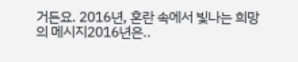거든요. 2016년, 혼란 속에서 빛나는 희망의 메시지2016년은..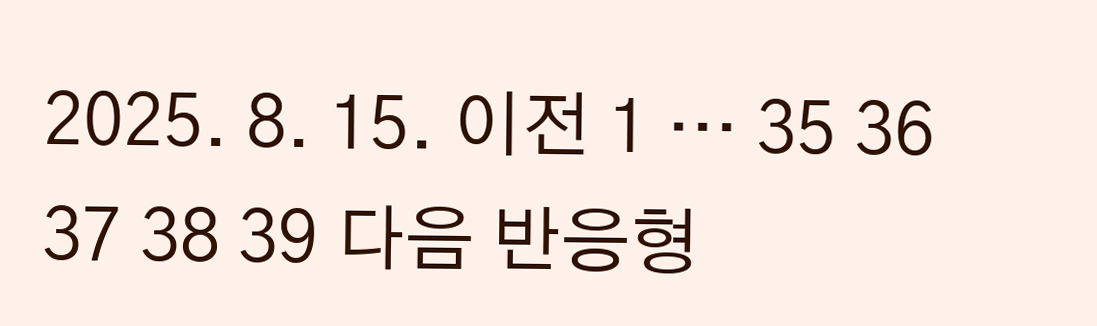2025. 8. 15. 이전 1 ··· 35 36 37 38 39 다음 반응형